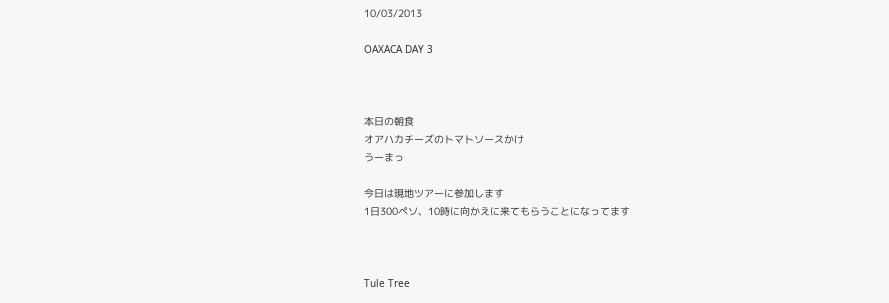10/03/2013

OAXACA DAY 3



本日の朝食
オアハカチーズのトマトソースかけ
うーまっ

今日は現地ツアーに参加します
1日300ペソ、10時に向かえに来てもらうことになってます



Tule Tree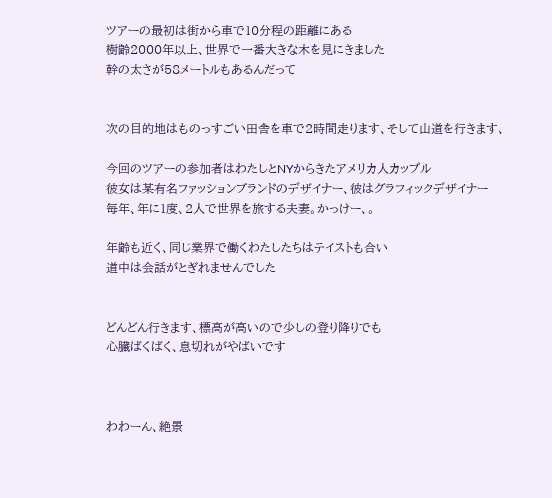ツアーの最初は街から車で10分程の距離にある
樹齢2000年以上、世界で一番大きな木を見にきました
幹の太さが58メートルもあるんだって


次の目的地はものっすごい田舎を車で2時間走ります、そして山道を行きます、

今回のツアーの参加者はわたしとNYからきたアメリカ人カップル
彼女は某有名ファッションブランドのデザイナー、彼はグラフィックデザイナー
毎年、年に1度、2人で世界を旅する夫妻。かっけー、。

年齢も近く、同じ業界で働くわたしたちはテイストも合い
道中は会話がとぎれませんでした


どんどん行きます、標高が高いので少しの登り降りでも
心臓ばくばく、息切れがやばいです



わわーん、絶景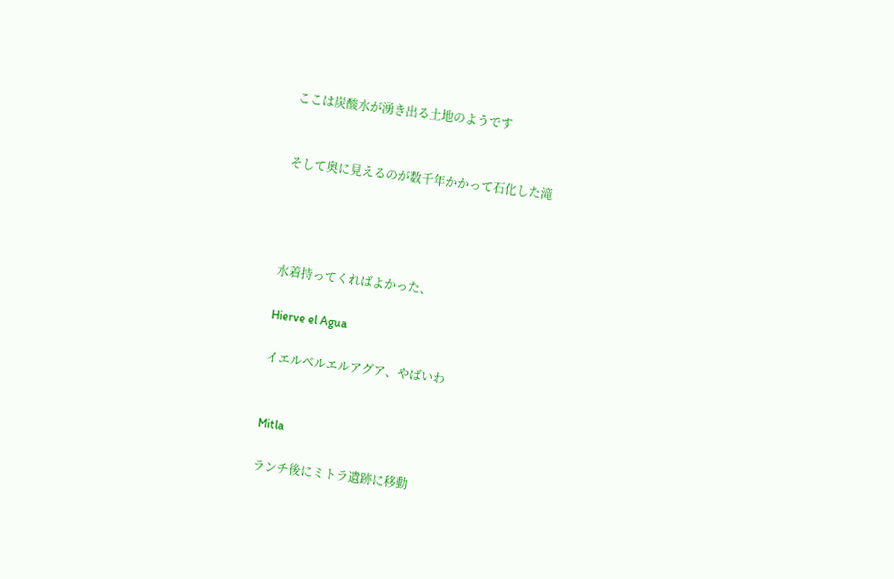ここは炭酸水が湧き出る土地のようです


そして奥に見えるのが数千年かかって石化した滝




水着持ってくればよかった、

Hierve el Agua

イエルベルエルアグア、やばいわ


Mitla

ランチ後にミトラ遺跡に移動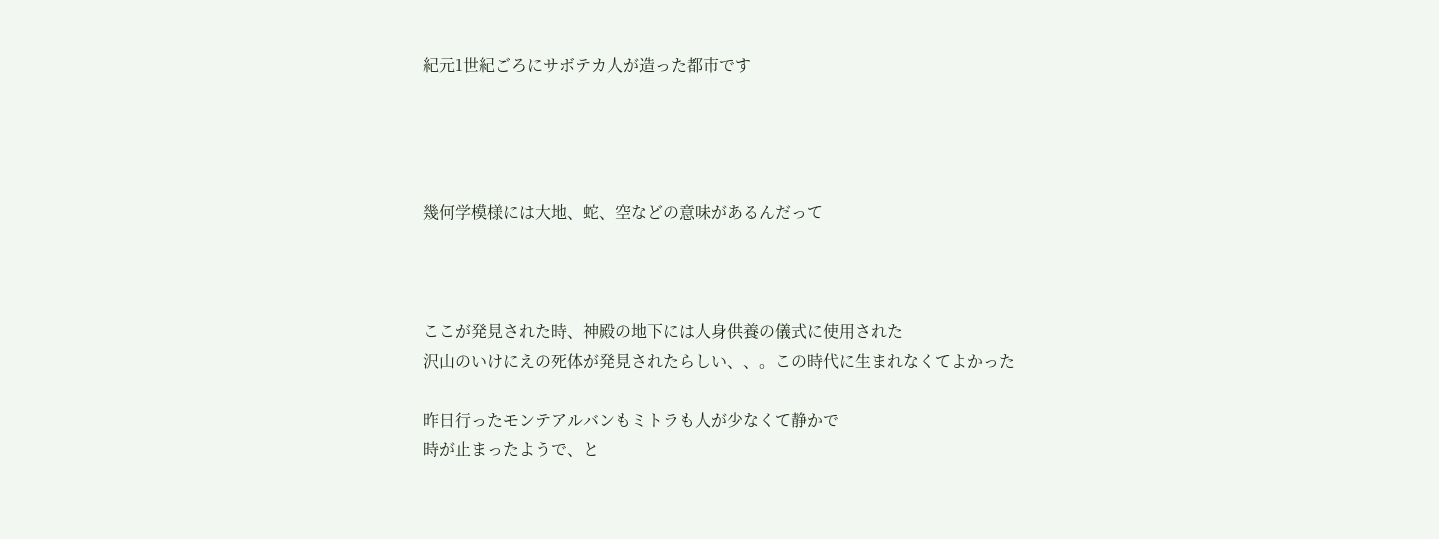紀元1世紀ごろにサボテカ人が造った都市です




幾何学模様には大地、蛇、空などの意味があるんだって



ここが発見された時、神殿の地下には人身供養の儀式に使用された
沢山のいけにえの死体が発見されたらしい、、。この時代に生まれなくてよかった

昨日行ったモンテアルバンもミトラも人が少なくて静かで
時が止まったようで、と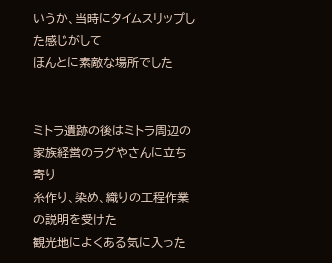いうか、当時にタイムスリップした感じがして
ほんとに素敵な場所でした


ミトラ遺跡の後はミトラ周辺の家族経営のラグやさんに立ち寄り
糸作り、染め、織りの工程作業の説明を受けた
観光地によくある気に入った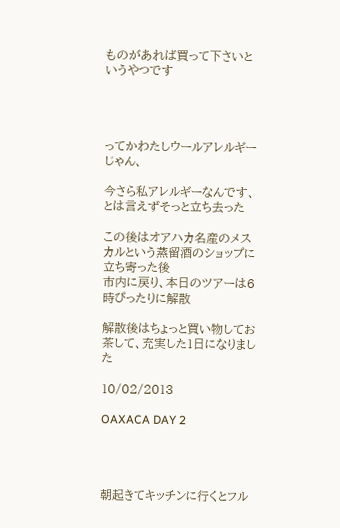ものがあれば買って下さいというやつです




ってかわたしウールアレルギーじゃん、

今さら私アレルギーなんです、とは言えずそっと立ち去った

この後はオアハカ名産のメスカルという蒸留酒のショップに立ち寄った後
市内に戻り、本日のツアーは6時ぴったりに解散

解散後はちょっと買い物してお茶して、充実した1日になりました

10/02/2013

OAXACA DAY 2




朝起きてキッチンに行くとフル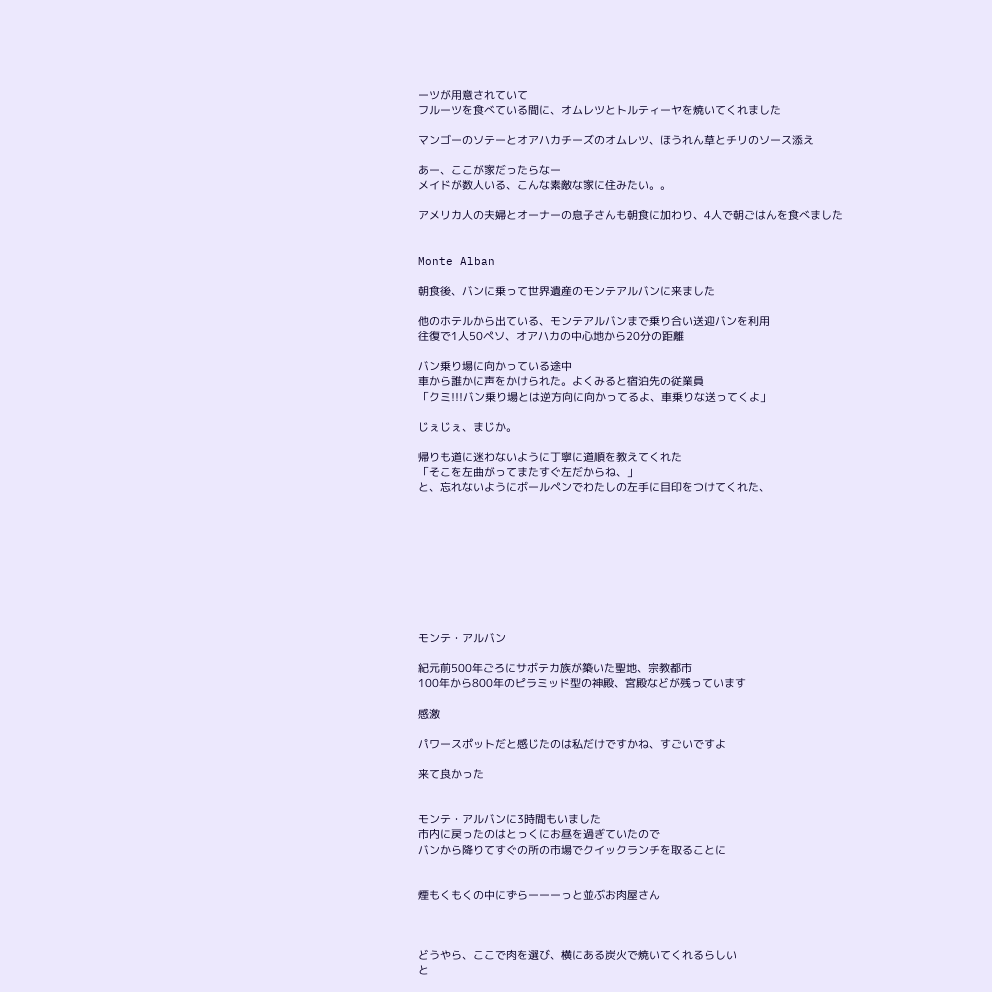ーツが用意されていて
フルーツを食べている間に、オムレツとトルティーヤを焼いてくれました

マンゴーのソテーとオアハカチーズのオムレツ、ほうれん草とチリのソース添え

あー、ここが家だったらなー
メイドが数人いる、こんな素敵な家に住みたい。。

アメリカ人の夫婦とオーナーの息子さんも朝食に加わり、4人で朝ごはんを食べました


Monte Alban

朝食後、バンに乗って世界遺産のモンテアルバンに来ました

他のホテルから出ている、モンテアルバンまで乗り合い送迎バンを利用
往復で1人50ペソ、オアハカの中心地から20分の距離

バン乗り場に向かっている途中
車から誰かに声をかけられた。よくみると宿泊先の従業員
「クミ!!!バン乗り場とは逆方向に向かってるよ、車乗りな送ってくよ」

じぇじぇ、まじか。

帰りも道に迷わないように丁寧に道順を教えてくれた
「そこを左曲がってまたすぐ左だからね、」
と、忘れないようにボールペンでわたしの左手に目印をつけてくれた、









モンテ・アルバン

紀元前500年ごろにサボテカ族が築いた聖地、宗教都市
100年から800年のピラミッド型の神殿、宮殿などが残っています

感激

パワースポットだと感じたのは私だけですかね、すごいですよ

来て良かった


モンテ・アルバンに3時間もいました
市内に戻ったのはとっくにお昼を過ぎていたので
バンから降りてすぐの所の市場でクイックランチを取ることに


煙もくもくの中にずらーーーっと並ぶお肉屋さん



どうやら、ここで肉を選び、横にある炭火で焼いてくれるらしい
と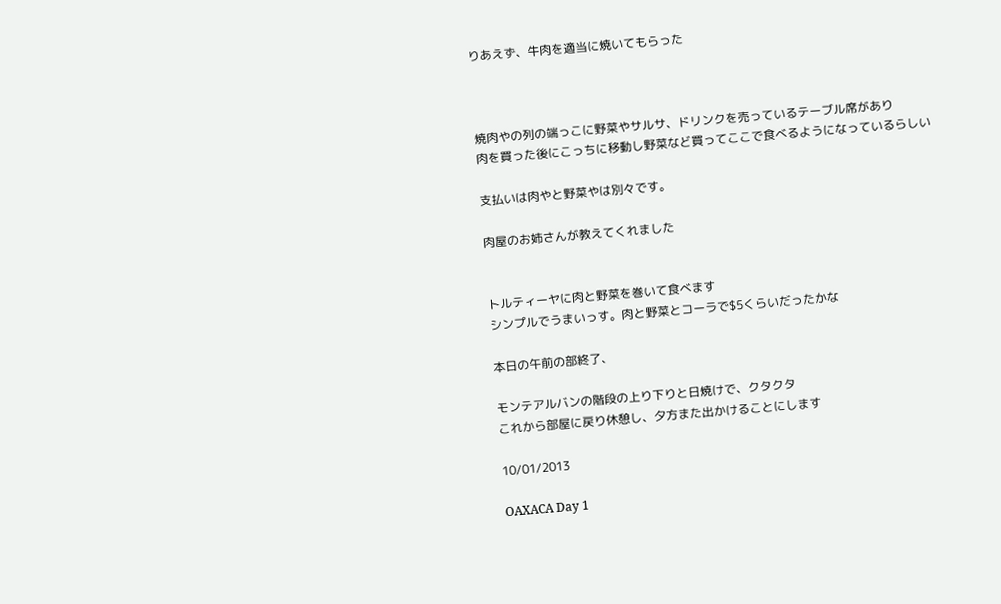りあえず、牛肉を適当に焼いてもらった



焼肉やの列の端っこに野菜やサルサ、ドリンクを売っているテーブル席があり
肉を買った後にこっちに移動し野菜など買ってここで食べるようになっているらしい

支払いは肉やと野菜やは別々です。

肉屋のお姉さんが教えてくれました


トルティーヤに肉と野菜を巻いて食べます
シンプルでうまいっす。肉と野菜とコーラで$5くらいだったかな

本日の午前の部終了、

モンテアルバンの階段の上り下りと日焼けで、クタクタ
これから部屋に戻り休憩し、夕方また出かけることにします

10/01/2013

OAXACA Day 1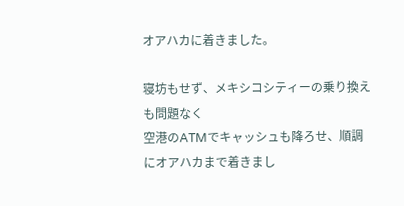オアハカに着きました。

寝坊もせず、メキシコシティーの乗り換えも問題なく
空港のATMでキャッシュも降ろせ、順調にオアハカまで着きまし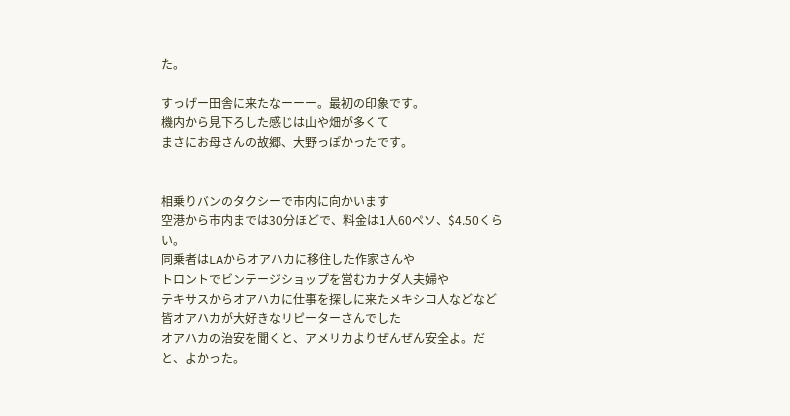た。

すっげー田舎に来たなーーー。最初の印象です。
機内から見下ろした感じは山や畑が多くて
まさにお母さんの故郷、大野っぽかったです。


相乗りバンのタクシーで市内に向かいます
空港から市内までは30分ほどで、料金は1人60ペソ、$4.50くらい。
同乗者はLAからオアハカに移住した作家さんや
トロントでビンテージショップを営むカナダ人夫婦や
テキサスからオアハカに仕事を探しに来たメキシコ人などなど
皆オアハカが大好きなリピーターさんでした
オアハカの治安を聞くと、アメリカよりぜんぜん安全よ。だと、よかった。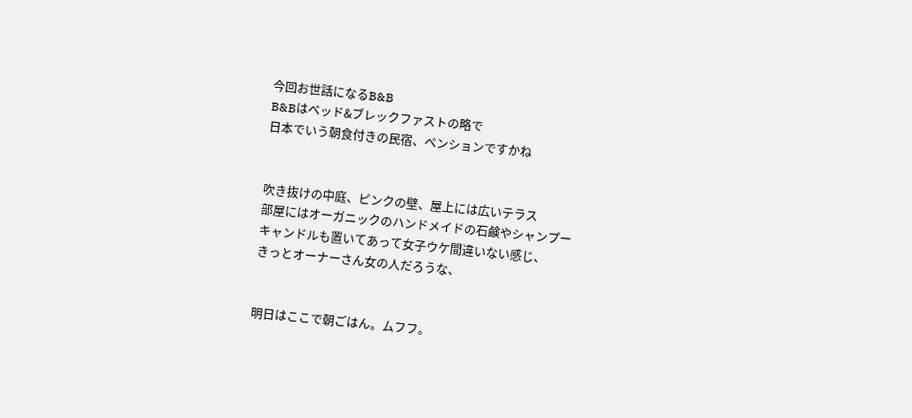今回お世話になるB&B
B&Bはベッド&ブレックファストの略で
日本でいう朝食付きの民宿、ペンションですかね


吹き抜けの中庭、ピンクの壁、屋上には広いテラス
部屋にはオーガニックのハンドメイドの石鹸やシャンプー
キャンドルも置いてあって女子ウケ間違いない感じ、
きっとオーナーさん女の人だろうな、


明日はここで朝ごはん。ムフフ。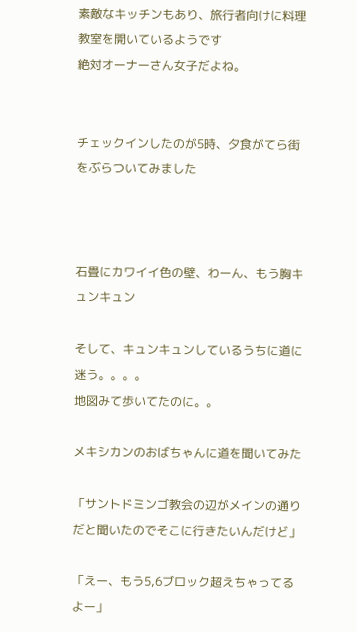素敵なキッチンもあり、旅行者向けに料理教室を開いているようです
絶対オーナーさん女子だよね。


チェックインしたのが5時、夕食がてら街をぶらついてみました



石畳にカワイイ色の壁、わーん、もう胸キュンキュン

そして、キュンキュンしているうちに道に迷う。。。。
地図みて歩いてたのに。。

メキシカンのおばちゃんに道を聞いてみた

「サントドミンゴ教会の辺がメインの通りだと聞いたのでそこに行きたいんだけど」

「えー、もう5,6ブロック超えちゃってるよー」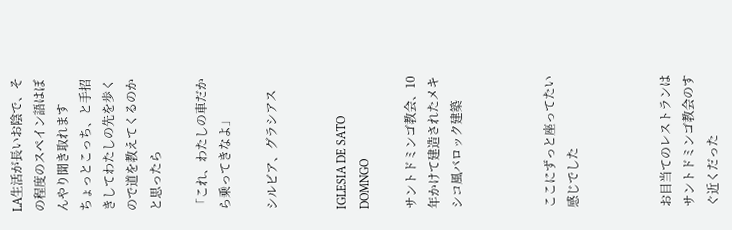LA生活が長いお陰で、その程度のスペイン語はぼんやり聞き取れます
ちょっとこっち、と手招きしてわたしの先を歩くので道を教えてくるのかと思ったら

「これ、わたしの車だから乗ってきなよ」

シルビア、グラシアス


IGLESIA DE SATO DOMNGO

サントドミンゴ教会、10年かけて建造されたメキシコ風バロック建築



ここにずっと座ってたい感じでした



お目当てのレストランはサントドミンゴ教会のすぐ近くだった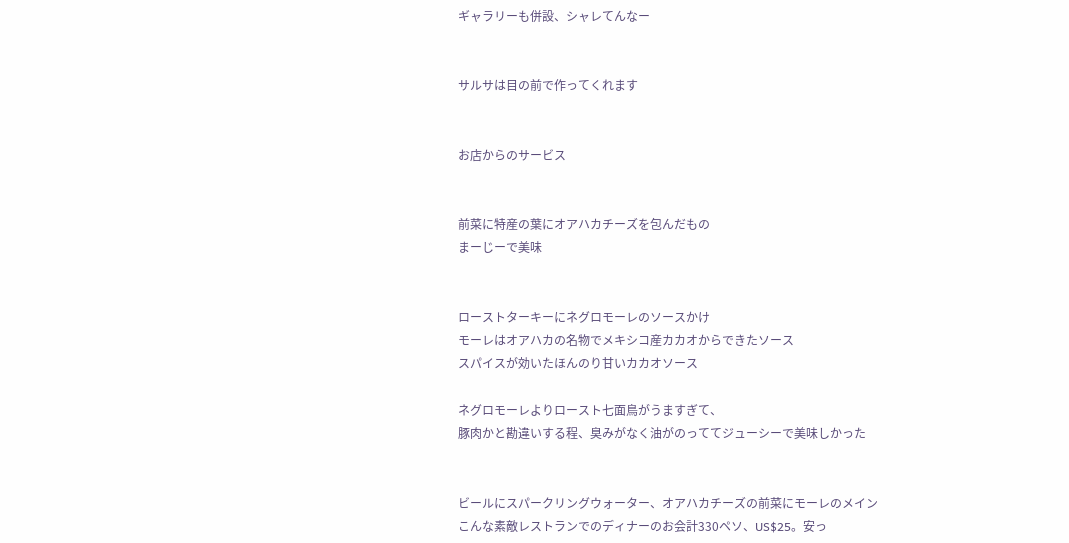ギャラリーも併設、シャレてんなー


サルサは目の前で作ってくれます


お店からのサービス


前菜に特産の葉にオアハカチーズを包んだもの
まーじーで美味


ローストターキーにネグロモーレのソースかけ
モーレはオアハカの名物でメキシコ産カカオからできたソース
スパイスが効いたほんのり甘いカカオソース

ネグロモーレよりロースト七面鳥がうますぎて、
豚肉かと勘違いする程、臭みがなく油がのっててジューシーで美味しかった


ビールにスパークリングウォーター、オアハカチーズの前菜にモーレのメイン
こんな素敵レストランでのディナーのお会計330ペソ、US$25。安っ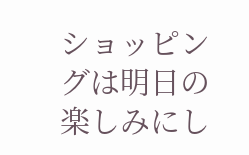ショッピングは明日の楽しみにし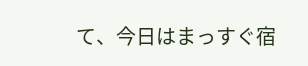て、今日はまっすぐ宿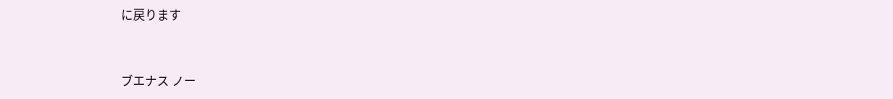に戻ります


ブエナス ノー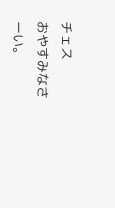チェス
おやすみなさーい。